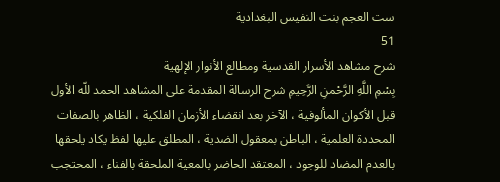ست العجم بنت النفيس البغدادية
51
شرح مشاهد الأسرار القدسية ومطالع الأنوار الإلهية
بِسْمِ اللَّهِ الرَّحْمنِ الرَّحِيمِ شرح الرسالة المقدمة على المشاهد الحمد للّه الأول قبل الأكوان المألوفية ، الآخر بعد انقضاء الأزمان الفلكية ، الظاهر بالصفات المحددة العلمية ، الباطن بمعقول الضدية ، المطلق عليها لفظ يكاد يلحقها بالعدم المضاد للوجود ، المعتقد الحاضر بالمعية الملحقة بالفناء ، المحتجب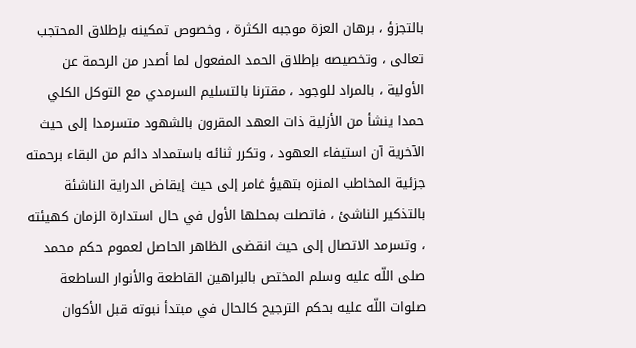بالتجزؤ ، برهان العزة موجبه الكثرة ، وخصوص تمكينه بإطلاق المحتجب تعالى ، وتخصيصه بإطلاق الحمد المفعول لما أصدر من الرحمة عن الأولية ، بالمراد للوجود ، مقترنا بالتسليم السرمدي مع التوكل الكلي حمدا ينشأ من الأزلية ذات العهد المقرون بالشهود متسرمدا إلى حيث الآخرية آن استيفاء العهود ، وتكرر ثنائه باستمداد دائم من البقاء برحمته جزئية المخاطب المنزه بتهيؤ غامر إلى حيث إيقاض الدراية الناشئة بالتذكير الناشئ ، فاتصلت بمحلها الأول في حال استدارة الزمان كهيئته ، وتسرمد الاتصال إلى حيث انقضى الظاهر الحاصل لعموم حكم محمد صلى اللّه عليه وسلم المختص بالبراهين القاطعة والأنوار الساطعة صلوات اللّه عليه بحكم الترجيح كالحال في مبتدأ نبوته قبل الأكوان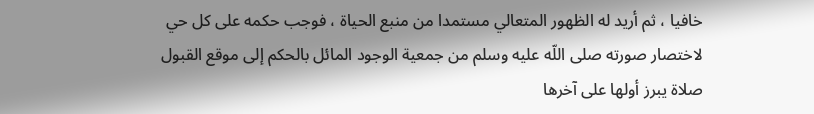خافيا ، ثم أريد له الظهور المتعالي مستمدا من منبع الحياة ، فوجب حكمه على كل حي لاختصار صورته صلى اللّه عليه وسلم من جمعية الوجود المائل بالحكم إلى موقع القبول صلاة يبرز أولها على آخرها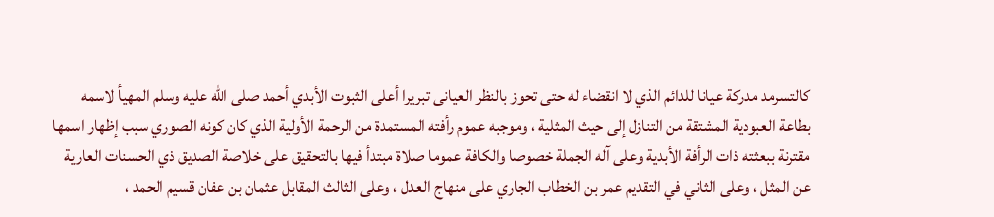كالتسرمد مدركة عيانا للدائم الذي لا انقضاء له حتى تحوز بالنظر العيانى تبريرا أعلى الثبوت الأبدي أحمد صلى اللّه عليه وسلم المهيأ لاسمه بطاعة العبودية المشتقة من التنازل إلى حيث المثلية ، وموجبه عموم رأفته المستمدة من الرحمة الأولية الذي كان كونه الصوري سبب إظهار اسمها مقترنة ببعثته ذات الرأفة الأبدية وعلى آله الجملة خصوصا والكافة عموما صلاة مبتدأ فيها بالتحقيق على خلاصة الصديق ذي الحسنات العارية عن المثل ، وعلى الثاني في التقديم عمر بن الخطاب الجاري على منهاج العدل ، وعلى الثالث المقابل عثمان بن عفان قسيم الحمد ،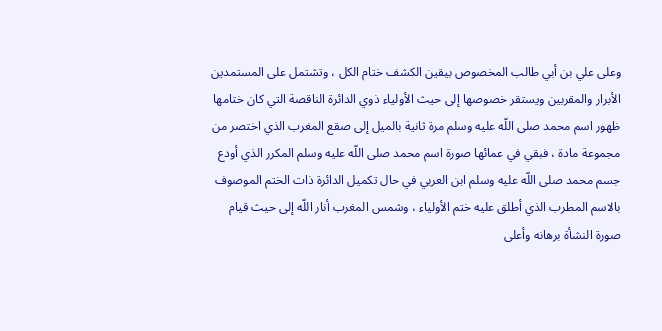وعلى علي بن أبي طالب المخصوص بيقين الكشف ختام الكل ، وتشتمل على المستمدين الأبرار والمقربين ويستقر خصوصها إلى حيث الأولياء ذوي الدائرة الناقصة التي كان ختامها ظهور اسم محمد صلى اللّه عليه وسلم مرة ثانية بالميل إلى صقع المغرب الذي اختصر من مجموعة مادة ، فبقي في عمائها صورة اسم محمد صلى اللّه عليه وسلم المكرر الذي أودع جسم محمد صلى اللّه عليه وسلم ابن العربي في حال تكميل الدائرة ذات الختم الموصوف بالاسم المطرب الذي أطلق عليه ختم الأولياء ، وشمس المغرب أنار اللّه إلى حيث قيام صورة النشأة برهانه وأعلى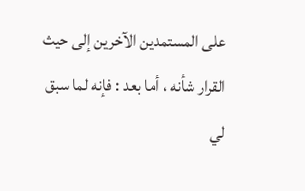على المستمدين الآخرين إلى حيث القرار شأنه ، أما بعد : فإنه لما سبق لي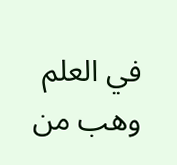في العلم وهب من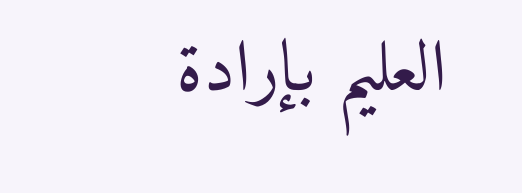العليم بإرادة